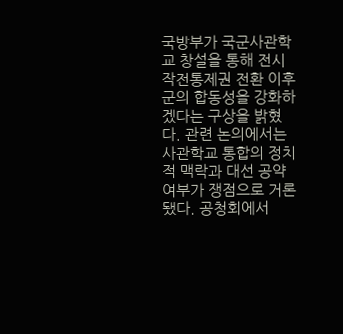국방부가 국군사관학교 창설을 통해 전시작전통제권 전환 이후 군의 합동성을 강화하겠다는 구상을 밝혔다. 관련 논의에서는 사관학교 통합의 정치적 맥락과 대선 공약 여부가 쟁점으로 거론됐다. 공청회에서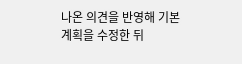나온 의견을 반영해 기본계획을 수정한 뒤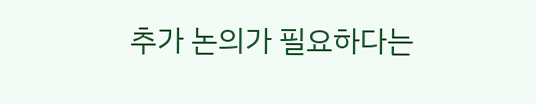추가 논의가 필요하다는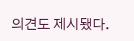의견도 제시됐다.